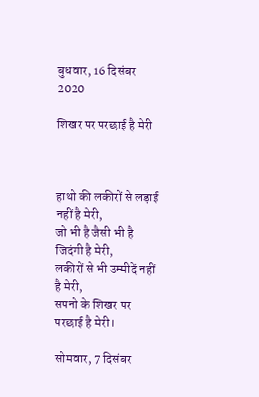बुधवार, 16 दिसंबर 2020

शिखर पर परछाई है मेरी



हाथो की लकीरों से लड़ाई नहीं है मेरी,
जो भी है जैसी भी है जिदंगी है मेरी,
लकीरों से भी उम्मीदें नहीं है मेरी,
सपनो के शिखर पर परछाई है मेरी।

सोमवार, 7 दिसंबर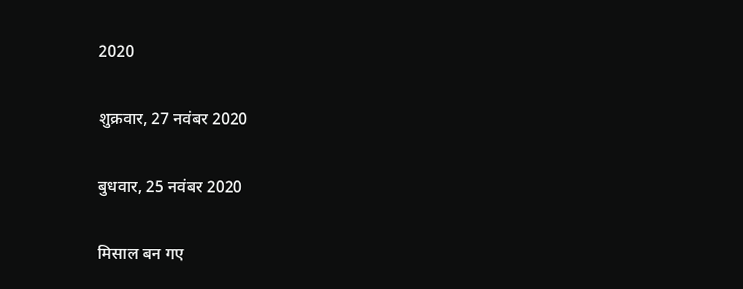2020

शुक्रवार, 27 नवंबर 2020

बुधवार, 25 नवंबर 2020

मिसाल बन गए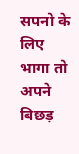सपनो के लिए भागा तो अपने बिछड़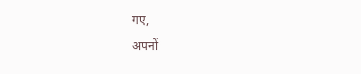गए,
अपनों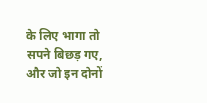के लिए भागा तो सपने बिछड़ गए,
और जो इन दोनों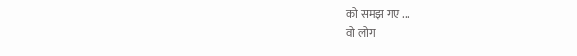को समझ गए ...
वो लोग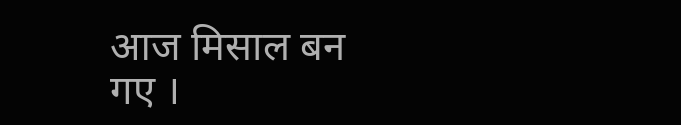आज मिसाल बन गए ।